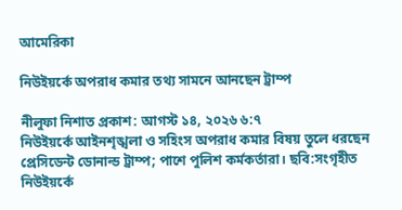আমেরিকা

নিউইয়র্কে অপরাধ কমার তথ্য সামনে আনছেন ট্রাম্প

নীলুফা নিশাত প্রকাশ: আগস্ট ১৪, ২০২৬ ৬:৭
নিউইয়র্কে আইনশৃঙ্খলা ও সহিংস অপরাধ কমার বিষয় তুলে ধরছেন প্রেসিডেন্ট ডোনাল্ড ট্রাম্প; পাশে পুলিশ কর্মকর্তারা। ছবি:সংগৃহীত
নিউইয়র্কে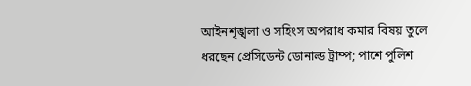আইনশৃঙ্খলা ও সহিংস অপরাধ কমার বিষয় তুলে ধরছেন প্রেসিডেন্ট ডোনাল্ড ট্রাম্প; পাশে পুলিশ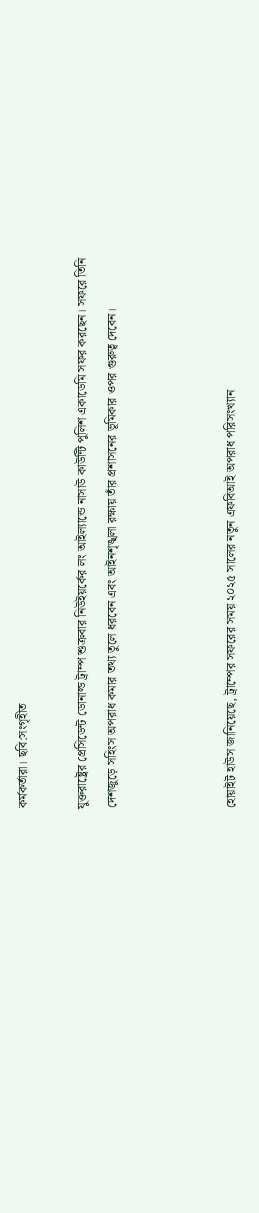কর্মকর্তারা। ছবি:সংগৃহীত

যুক্তরাষ্ট্রের প্রেসিডেন্ট ডোনাল্ড ট্রাম্প শুক্রবার নিউইয়র্কের লং আইল্যান্ডে নাসাউ কাউন্টি পুলিশ একাডেমি সফর করছেন। সফরে তিনি দেশজুড়ে সহিংস অপরাধ কমার তথ্য তুলে ধরবেন এবং আইনশৃঙ্খলা রক্ষায় তাঁর প্রশাসনের ভূমিকার ওপর গুরুত্ব দেবেন।



হোয়াইট হাউস জানিয়েছে, ট্রাম্পের সফরের সময় ২০২৫ সালের নতুন এফবিআই অপরাধ পরিসংখ্যান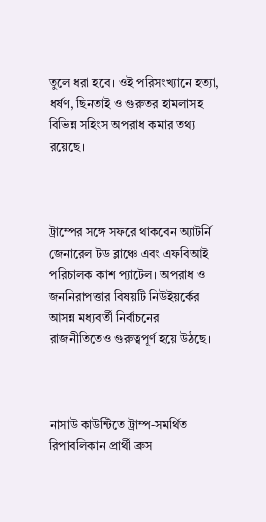তুলে ধরা হবে। ওই পরিসংখ্যানে হত্যা, ধর্ষণ, ছিনতাই ও গুরুতর হামলাসহ বিভিন্ন সহিংস অপরাধ কমার তথ্য রয়েছে।



ট্রাম্পের সঙ্গে সফরে থাকবেন অ্যাটর্নি জেনারেল টড ব্লাঞ্চে এবং এফবিআই পরিচালক কাশ প্যাটেল। অপরাধ ও জননিরাপত্তার বিষয়টি নিউইয়র্কের আসন্ন মধ্যবর্তী নির্বাচনের রাজনীতিতেও গুরুত্বপূর্ণ হয়ে উঠছে।



নাসাউ কাউন্টিতে ট্রাম্প-সমর্থিত রিপাবলিকান প্রার্থী ব্রুস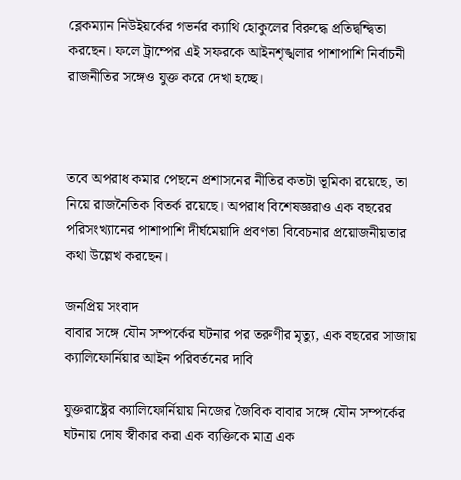ব্লেকম্যান নিউইয়র্কের গভর্নর ক্যাথি হোকুলের বিরুদ্ধে প্রতিদ্বন্দ্বিতা করছেন। ফলে ট্রাম্পের এই সফরকে আইনশৃঙ্খলার পাশাপাশি নির্বাচনী রাজনীতির সঙ্গেও যুক্ত করে দেখা হচ্ছে।



তবে অপরাধ কমার পেছনে প্রশাসনের নীতির কতটা ভূমিকা রয়েছে, তা নিয়ে রাজনৈতিক বিতর্ক রয়েছে। অপরাধ বিশেষজ্ঞরাও এক বছরের পরিসংখ্যানের পাশাপাশি দীর্ঘমেয়াদি প্রবণতা বিবেচনার প্রয়োজনীয়তার কথা উল্লেখ করছেন।

জনপ্রিয় সংবাদ
বাবার সঙ্গে যৌন সম্পর্কের ঘটনার পর তরুণীর মৃত্যু, এক বছরের সাজায় ক্যালিফোর্নিয়ার আইন পরিবর্তনের দাবি

যুক্তরাষ্ট্রের ক্যালিফোর্নিয়ায় নিজের জৈবিক বাবার সঙ্গে যৌন সম্পর্কের ঘটনায় দোষ স্বীকার করা এক ব্যক্তিকে মাত্র এক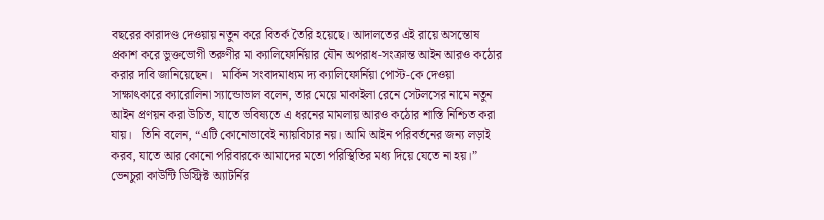বছরের কারাদণ্ড দেওয়ায় নতুন করে বিতর্ক তৈরি হয়েছে। আদালতের এই রায়ে অসন্তোষ প্রকাশ করে ভুক্তভোগী তরুণীর মা ক্যালিফোর্নিয়ার যৌন অপরাধ-সংক্রান্ত আইন আরও কঠোর করার দাবি জানিয়েছেন।   মার্কিন সংবাদমাধ্যম দ্য ক্যালিফোর্নিয়া পোস্ট-কে দেওয়া সাক্ষাৎকারে ক্যারোলিনা স্যান্ডোভাল বলেন, তার মেয়ে মাকাইলা রেনে সেটলসের নামে নতুন আইন প্রণয়ন করা উচিত, যাতে ভবিষ্যতে এ ধরনের মামলায় আরও কঠোর শাস্তি নিশ্চিত করা যায়।   তিনি বলেন, “এটি কোনোভাবেই ন্যায়বিচার নয়। আমি আইন পরিবর্তনের জন্য লড়াই করব, যাতে আর কোনো পরিবারকে আমাদের মতো পরিস্থিতির মধ্য দিয়ে যেতে না হয়।”   ভেনচুরা কাউন্টি ডিস্ট্রিক্ট অ্যাটর্নির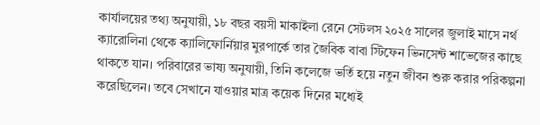কার্যালয়ের তথ্য অনুযায়ী, ১৮ বছর বয়সী মাকাইলা রেনে সেটলস ২০২৫ সালের জুলাই মাসে নর্থ ক্যারোলিনা থেকে ক্যালিফোর্নিয়ার মুরপার্কে তার জৈবিক বাবা স্টিফেন ভিনসেন্ট শাভেজের কাছে থাকতে যান। পরিবারের ভাষ্য অনুযায়ী, তিনি কলেজে ভর্তি হয়ে নতুন জীবন শুরু করার পরিকল্পনা করেছিলেন। তবে সেখানে যাওয়ার মাত্র কয়েক দিনের মধ্যেই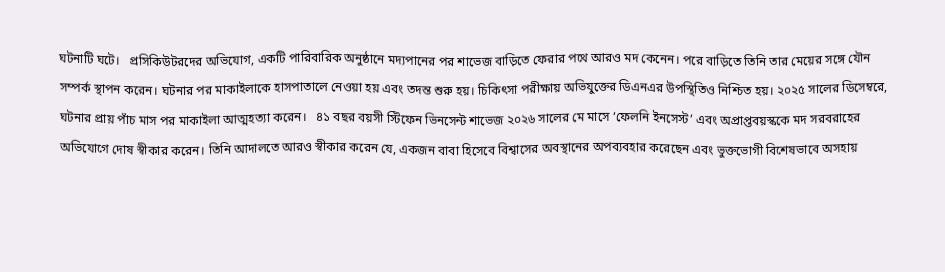ঘটনাটি ঘটে।   প্রসিকিউটরদের অভিযোগ, একটি পারিবারিক অনুষ্ঠানে মদ্যপানের পর শাভেজ বাড়িতে ফেরার পথে আরও মদ কেনেন। পরে বাড়িতে তিনি তার মেয়ের সঙ্গে যৌন সম্পর্ক স্থাপন করেন। ঘটনার পর মাকাইলাকে হাসপাতালে নেওয়া হয় এবং তদন্ত শুরু হয়। চিকিৎসা পরীক্ষায় অভিযুক্তের ডিএনএর উপস্থিতিও নিশ্চিত হয়। ২০২৫ সালের ডিসেম্বরে, ঘটনার প্রায় পাঁচ মাস পর মাকাইলা আত্মহত্যা করেন।   ৪১ বছর বয়সী স্টিফেন ভিনসেন্ট শাভেজ ২০২৬ সালের মে মাসে ‘ফেলনি ইনসেস্ট’ এবং অপ্রাপ্তবয়স্ককে মদ সরবরাহের অভিযোগে দোষ স্বীকার করেন। তিনি আদালতে আরও স্বীকার করেন যে, একজন বাবা হিসেবে বিশ্বাসের অবস্থানের অপব্যবহার করেছেন এবং ভুক্তভোগী বিশেষভাবে অসহায়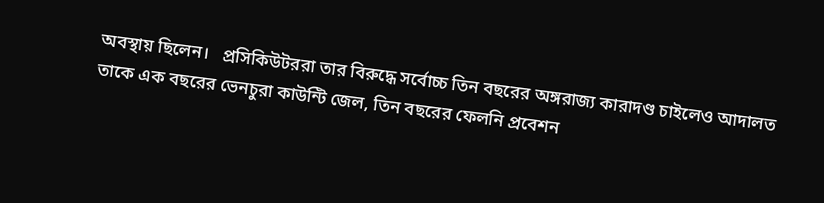অবস্থায় ছিলেন।   প্রসিকিউটররা তার বিরুদ্ধে সর্বোচ্চ তিন বছরের অঙ্গরাজ্য কারাদণ্ড চাইলেও আদালত তাকে এক বছরের ভেনচুরা কাউন্টি জেল, তিন বছরের ফেলনি প্রবেশন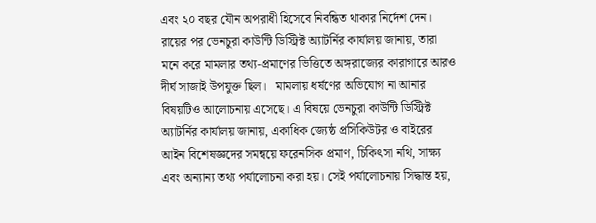এবং ২০ বছর যৌন অপরাধী হিসেবে নিবন্ধিত থাকার নির্দেশ দেন। রায়ের পর ভেনচুরা কাউন্টি ডিস্ট্রিক্ট অ্যাটর্নির কার্যালয় জানায়, তারা মনে করে মামলার তথ্য-প্রমাণের ভিত্তিতে অঙ্গরাজ্যের কারাগারে আরও দীর্ঘ সাজাই উপযুক্ত ছিল।   মামলায় ধর্ষণের অভিযোগ না আনার বিষয়টিও আলোচনায় এসেছে। এ বিষয়ে ভেনচুরা কাউন্টি ডিস্ট্রিক্ট অ্যাটর্নির কার্যালয় জানায়, একাধিক জ্যেষ্ঠ প্রসিকিউটর ও বাইরের আইন বিশেষজ্ঞদের সমন্বয়ে ফরেনসিক প্রমাণ, চিকিৎসা নথি, সাক্ষ্য এবং অন্যান্য তথ্য পর্যালোচনা করা হয়। সেই পর্যালোচনায় সিদ্ধান্ত হয়,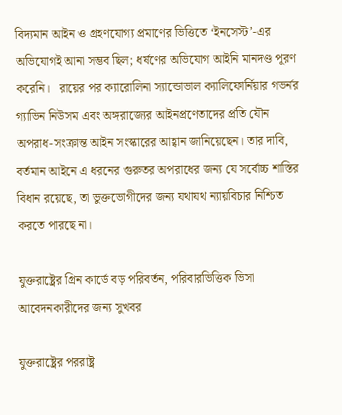বিদ্যমান আইন ও গ্রহণযোগ্য প্রমাণের ভিত্তিতে ‘ইনসেস্ট’-এর অভিযোগই আনা সম্ভব ছিল; ধর্ষণের অভিযোগ আইনি মানদণ্ড পূরণ করেনি।   রায়ের পর ক্যারোলিনা স্যান্ডোভাল ক্যালিফোর্নিয়ার গভর্নর গ্যাভিন নিউসম এবং অঙ্গরাজ্যের আইনপ্রণেতাদের প্রতি যৌন অপরাধ-সংক্রান্ত আইন সংস্কারের আহ্বান জানিয়েছেন। তার দাবি, বর্তমান আইনে এ ধরনের গুরুতর অপরাধের জন্য যে সর্বোচ্চ শাস্তির বিধান রয়েছে, তা ভুক্তভোগীদের জন্য যথাযথ ন্যায়বিচার নিশ্চিত করতে পারছে না।

যুক্তরাষ্ট্রের গ্রিন কার্ডে বড় পরিবর্তন, পরিবারভিত্তিক ভিসা আবেদনকারীদের জন্য সুখবর

যুক্তরাষ্ট্রের পররাষ্ট্র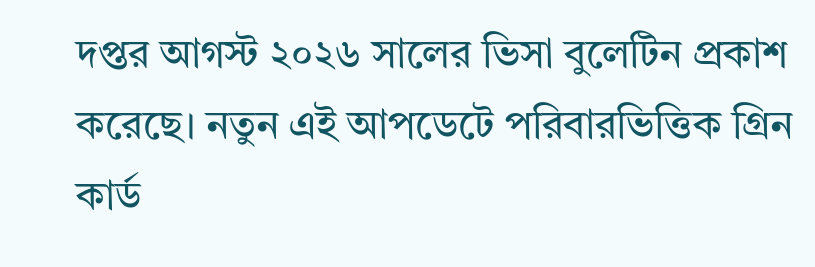দপ্তর আগস্ট ২০২৬ সালের ভিসা বুলেটিন প্রকাশ করেছে। নতুন এই আপডেটে পরিবারভিত্তিক গ্রিন কার্ড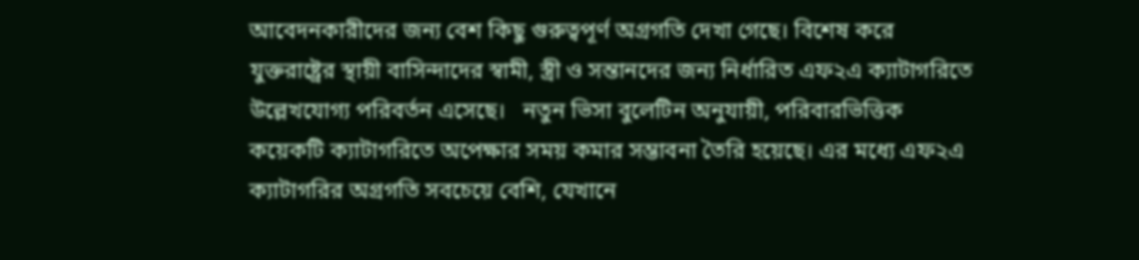আবেদনকারীদের জন্য বেশ কিছু গুরুত্বপূর্ণ অগ্রগতি দেখা গেছে। বিশেষ করে যুক্তরাষ্ট্রের স্থায়ী বাসিন্দাদের স্বামী, স্ত্রী ও সন্তানদের জন্য নির্ধারিত এফ২এ ক্যাটাগরিতে উল্লেখযোগ্য পরিবর্তন এসেছে।   নতুন ভিসা বুলেটিন অনুযায়ী, পরিবারভিত্তিক কয়েকটি ক্যাটাগরিতে অপেক্ষার সময় কমার সম্ভাবনা তৈরি হয়েছে। এর মধ্যে এফ২এ ক্যাটাগরির অগ্রগতি সবচেয়ে বেশি, যেখানে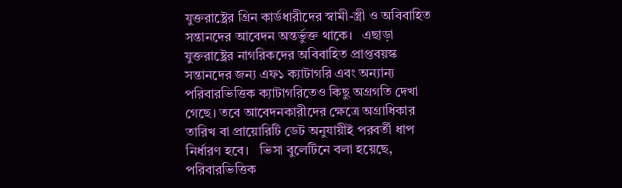যুক্তরাষ্ট্রের গ্রিন কার্ডধারীদের স্বামী-স্ত্রী ও অবিবাহিত সন্তানদের আবেদন অন্তর্ভুক্ত থাকে।   এছাড়া যুক্তরাষ্ট্রের নাগরিকদের অবিবাহিত প্রাপ্তবয়স্ক সন্তানদের জন্য এফ১ ক্যাটাগরি এবং অন্যান্য পরিবারভিত্তিক ক্যাটাগরিতেও কিছু অগ্রগতি দেখা গেছে। তবে আবেদনকারীদের ক্ষেত্রে অগ্রাধিকার তারিখ বা প্রায়োরিটি ডেট অনুযায়ীই পরবর্তী ধাপ নির্ধারণ হবে।   ভিসা বুলেটিনে বলা হয়েছে, পরিবারভিত্তিক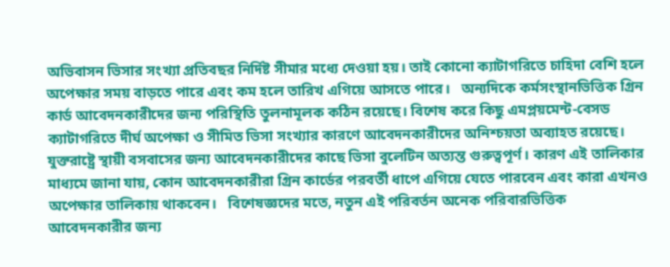অভিবাসন ভিসার সংখ্যা প্রতিবছর নির্দিষ্ট সীমার মধ্যে দেওয়া হয়। তাই কোনো ক্যাটাগরিতে চাহিদা বেশি হলে অপেক্ষার সময় বাড়তে পারে এবং কম হলে তারিখ এগিয়ে আসতে পারে।   অন্যদিকে কর্মসংস্থানভিত্তিক গ্রিন কার্ড আবেদনকারীদের জন্য পরিস্থিতি তুলনামূলক কঠিন রয়েছে। বিশেষ করে কিছু এমপ্লয়মেন্ট-বেসড ক্যাটাগরিতে দীর্ঘ অপেক্ষা ও সীমিত ভিসা সংখ্যার কারণে আবেদনকারীদের অনিশ্চয়তা অব্যাহত রয়েছে।   যুক্তরাষ্ট্রে স্থায়ী বসবাসের জন্য আবেদনকারীদের কাছে ভিসা বুলেটিন অত্যন্ত গুরুত্বপূর্ণ। কারণ এই তালিকার মাধ্যমে জানা যায়, কোন আবেদনকারীরা গ্রিন কার্ডের পরবর্তী ধাপে এগিয়ে যেতে পারবেন এবং কারা এখনও অপেক্ষার তালিকায় থাকবেন।   বিশেষজ্ঞদের মতে, নতুন এই পরিবর্তন অনেক পরিবারভিত্তিক আবেদনকারীর জন্য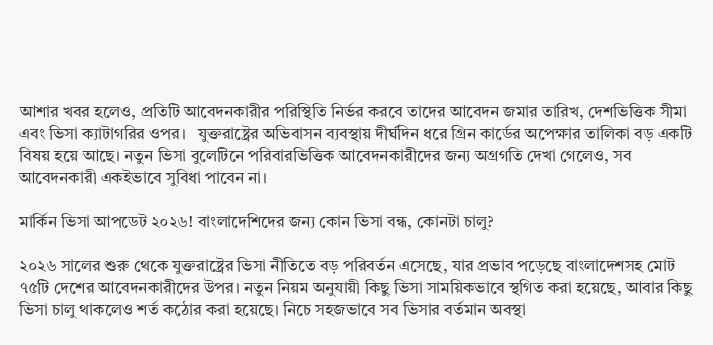আশার খবর হলেও, প্রতিটি আবেদনকারীর পরিস্থিতি নির্ভর করবে তাদের আবেদন জমার তারিখ, দেশভিত্তিক সীমা এবং ভিসা ক্যাটাগরির ওপর।   যুক্তরাষ্ট্রের অভিবাসন ব্যবস্থায় দীর্ঘদিন ধরে গ্রিন কার্ডের অপেক্ষার তালিকা বড় একটি বিষয় হয়ে আছে। নতুন ভিসা বুলেটিনে পরিবারভিত্তিক আবেদনকারীদের জন্য অগ্রগতি দেখা গেলেও, সব আবেদনকারী একইভাবে সুবিধা পাবেন না।

মার্কিন ভিসা আপডেট ২০২৬! বাংলাদেশিদের জন্য কোন ভিসা বন্ধ, কোনটা চালু?

২০২৬ সালের শুরু থেকে যুক্তরাষ্ট্রের ভিসা নীতিতে বড় পরিবর্তন এসেছে, যার প্রভাব পড়েছে বাংলাদেশসহ মোট ৭৫টি দেশের আবেদনকারীদের উপর। নতুন নিয়ম অনুযায়ী কিছু ভিসা সাময়িকভাবে স্থগিত করা হয়েছে, আবার কিছু ভিসা চালু থাকলেও শর্ত কঠোর করা হয়েছে। নিচে সহজভাবে সব ভিসার বর্তমান অবস্থা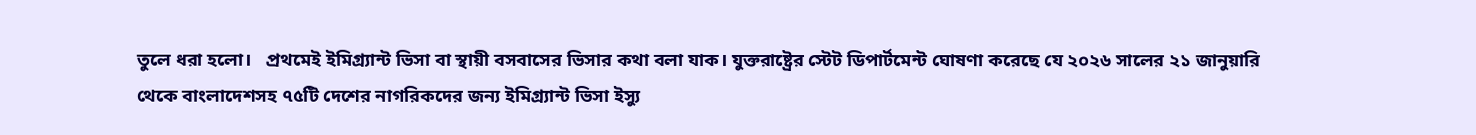তুলে ধরা হলো।   প্রথমেই ইমিগ্র্যান্ট ভিসা বা স্থায়ী বসবাসের ভিসার কথা বলা যাক। যুক্তরাষ্ট্রের স্টেট ডিপার্টমেন্ট ঘোষণা করেছে যে ২০২৬ সালের ২১ জানুয়ারি থেকে বাংলাদেশসহ ৭৫টি দেশের নাগরিকদের জন্য ইমিগ্র্যান্ট ভিসা ইস্যু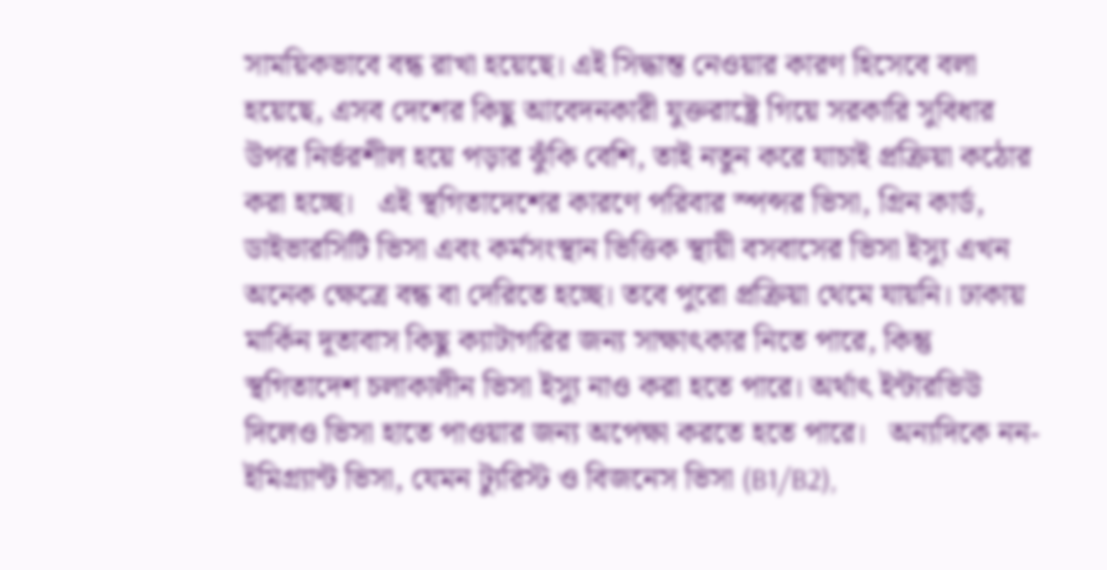সাময়িকভাবে বন্ধ রাখা হয়েছে। এই সিদ্ধান্ত নেওয়ার কারণ হিসেবে বলা হয়েছে, এসব দেশের কিছু আবেদনকারী যুক্তরাষ্ট্রে গিয়ে সরকারি সুবিধার উপর নির্ভরশীল হয়ে পড়ার ঝুঁকি বেশি, তাই নতুন করে যাচাই প্রক্রিয়া কঠোর করা হচ্ছে।   এই স্থগিতাদেশের কারণে পরিবার স্পন্সর ভিসা, গ্রিন কার্ড, ডাইভারসিটি ভিসা এবং কর্মসংস্থান ভিত্তিক স্থায়ী বসবাসের ভিসা ইস্যু এখন অনেক ক্ষেত্রে বন্ধ বা দেরিতে হচ্ছে। তবে পুরো প্রক্রিয়া থেমে যায়নি। ঢাকায় মার্কিন দূতাবাস কিছু ক্যাটাগরির জন্য সাক্ষাৎকার নিতে পারে, কিন্তু স্থগিতাদেশ চলাকালীন ভিসা ইস্যু নাও করা হতে পারে। অর্থাৎ ইন্টারভিউ দিলেও ভিসা হাতে পাওয়ার জন্য অপেক্ষা করতে হতে পারে।   অন্যদিকে নন-ইমিগ্র্যান্ট ভিসা, যেমন ট্যুরিস্ট ও বিজনেস ভিসা (B1/B2),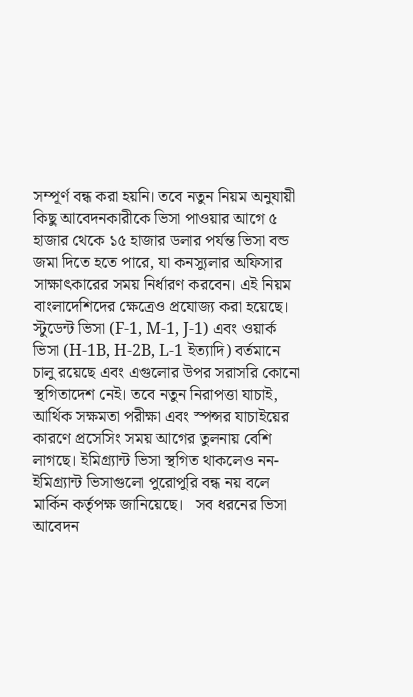সম্পূর্ণ বন্ধ করা হয়নি। তবে নতুন নিয়ম অনুযায়ী কিছু আবেদনকারীকে ভিসা পাওয়ার আগে ৫ হাজার থেকে ১৫ হাজার ডলার পর্যন্ত ভিসা বন্ড জমা দিতে হতে পারে, যা কনস্যুলার অফিসার সাক্ষাৎকারের সময় নির্ধারণ করবেন। এই নিয়ম বাংলাদেশিদের ক্ষেত্রেও প্রযোজ্য করা হয়েছে।   স্টুডেন্ট ভিসা (F-1, M-1, J-1) এবং ওয়ার্ক ভিসা (H-1B, H-2B, L-1 ইত্যাদি) বর্তমানে চালু রয়েছে এবং এগুলোর উপর সরাসরি কোনো স্থগিতাদেশ নেই। তবে নতুন নিরাপত্তা যাচাই, আর্থিক সক্ষমতা পরীক্ষা এবং স্পন্সর যাচাইয়ের কারণে প্রসেসিং সময় আগের তুলনায় বেশি লাগছে। ইমিগ্র্যান্ট ভিসা স্থগিত থাকলেও নন-ইমিগ্র্যান্ট ভিসাগুলো পুরোপুরি বন্ধ নয় বলে মার্কিন কর্তৃপক্ষ জানিয়েছে।   সব ধরনের ভিসা আবেদন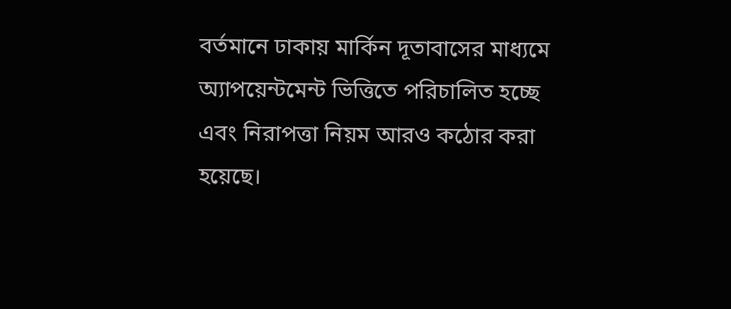বর্তমানে ঢাকায় মার্কিন দূতাবাসের মাধ্যমে অ্যাপয়েন্টমেন্ট ভিত্তিতে পরিচালিত হচ্ছে এবং নিরাপত্তা নিয়ম আরও কঠোর করা হয়েছে।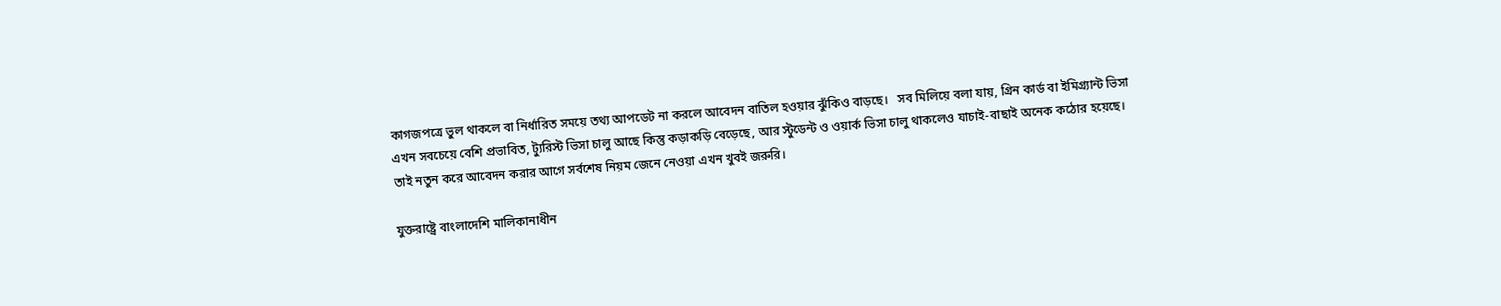কাগজপত্রে ভুল থাকলে বা নির্ধারিত সময়ে তথ্য আপডেট না করলে আবেদন বাতিল হওয়ার ঝুঁকিও বাড়ছে।   সব মিলিয়ে বলা যায়, গ্রিন কার্ড বা ইমিগ্র্যান্ট ভিসা এখন সবচেয়ে বেশি প্রভাবিত, ট্যুরিস্ট ভিসা চালু আছে কিন্তু কড়াকড়ি বেড়েছে, আর স্টুডেন্ট ও ওয়ার্ক ভিসা চালু থাকলেও যাচাই-বাছাই অনেক কঠোর হয়েছে। তাই নতুন করে আবেদন করার আগে সর্বশেষ নিয়ম জেনে নেওয়া এখন খুবই জরুরি।

যুক্তরাষ্ট্রে বাংলাদেশি মালিকানাধীন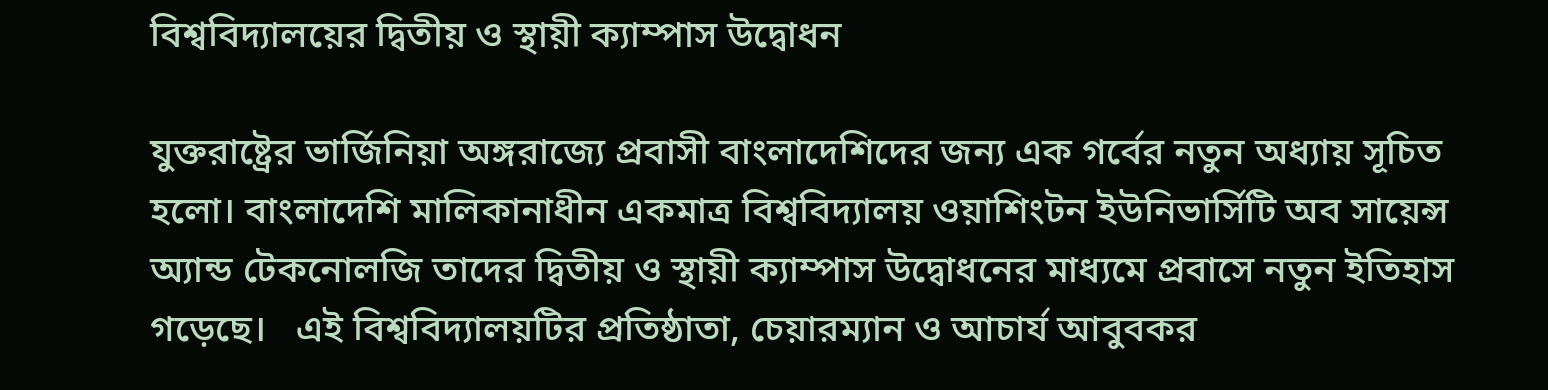বিশ্ববিদ্যালয়ের দ্বিতীয় ও স্থায়ী ক্যাম্পাস উদ্বোধন

যুক্তরাষ্ট্রের ভার্জিনিয়া অঙ্গরাজ্যে প্রবাসী বাংলাদেশিদের জন্য এক গর্বের নতুন অধ্যায় সূচিত হলো। বাংলাদেশি মালিকানাধীন একমাত্র বিশ্ববিদ্যালয় ওয়াশিংটন ইউনিভার্সিটি অব সায়েন্স অ্যান্ড টেকনোলজি তাদের দ্বিতীয় ও স্থায়ী ক্যাম্পাস উদ্বোধনের মাধ্যমে প্রবাসে নতুন ইতিহাস গড়েছে।   এই বিশ্ববিদ্যালয়টির প্রতিষ্ঠাতা, চেয়ারম্যান ও আচার্য আবুবকর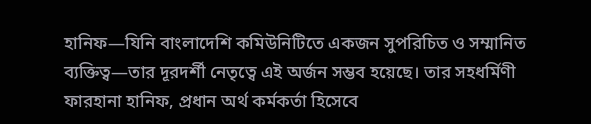হানিফ—যিনি বাংলাদেশি কমিউনিটিতে একজন সুপরিচিত ও সম্মানিত ব্যক্তিত্ব—তার দূরদর্শী নেতৃত্বে এই অর্জন সম্ভব হয়েছে। তার সহধর্মিণী ফারহানা হানিফ, প্রধান অর্থ কর্মকর্তা হিসেবে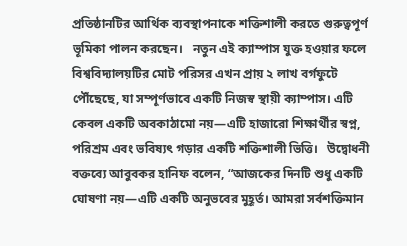প্রতিষ্ঠানটির আর্থিক ব্যবস্থাপনাকে শক্তিশালী করতে গুরুত্বপূর্ণ ভূমিকা পালন করছেন।   নতুন এই ক্যাম্পাস যুক্ত হওয়ার ফলে বিশ্ববিদ্যালয়টির মোট পরিসর এখন প্রায় ২ লাখ বর্গফুটে পৌঁছেছে, যা সম্পূর্ণভাবে একটি নিজস্ব স্থায়ী ক্যাম্পাস। এটি কেবল একটি অবকাঠামো নয়—এটি হাজারো শিক্ষার্থীর স্বপ্ন, পরিশ্রম এবং ভবিষ্যৎ গড়ার একটি শক্তিশালী ভিত্তি।   উদ্বোধনী বক্তব্যে আবুবকর হানিফ বলেন, “আজকের দিনটি শুধু একটি ঘোষণা নয়—এটি একটি অনুভবের মুহূর্ত। আমরা সর্বশক্তিমান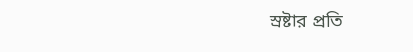স্রষ্টার প্রতি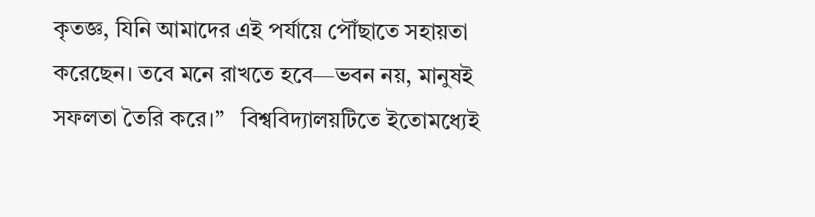কৃতজ্ঞ, যিনি আমাদের এই পর্যায়ে পৌঁছাতে সহায়তা করেছেন। তবে মনে রাখতে হবে—ভবন নয়, মানুষই সফলতা তৈরি করে।”   বিশ্ববিদ্যালয়টিতে ইতোমধ্যেই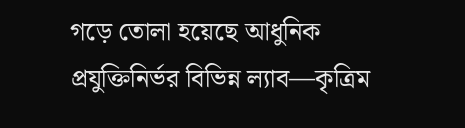গড়ে তোলা হয়েছে আধুনিক প্রযুক্তিনির্ভর বিভিন্ন ল্যাব—কৃত্রিম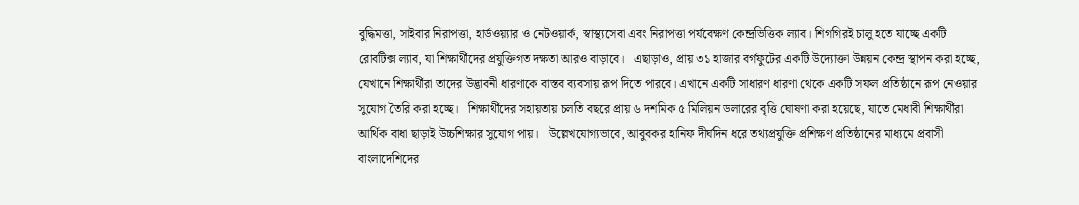বুদ্ধিমত্তা, সাইবার নিরাপত্তা, হার্ডওয়্যার ও নেটওয়ার্ক, স্বাস্থ্যসেবা এবং নিরাপত্তা পর্যবেক্ষণ কেন্দ্রভিত্তিক ল্যাব। শিগগিরই চালু হতে যাচ্ছে একটি রোবটিক্স ল্যাব, যা শিক্ষার্থীদের প্রযুক্তিগত দক্ষতা আরও বাড়াবে।   এছাড়াও, প্রায় ৩১ হাজার বর্গফুটের একটি উদ্যোক্তা উন্নয়ন কেন্দ্র স্থাপন করা হচ্ছে, যেখানে শিক্ষার্থীরা তাদের উদ্ভাবনী ধারণাকে বাস্তব ব্যবসায় রূপ দিতে পারবে। এখানে একটি সাধারণ ধারণা থেকে একটি সফল প্রতিষ্ঠানে রূপ নেওয়ার সুযোগ তৈরি করা হচ্ছে।   শিক্ষার্থীদের সহায়তায় চলতি বছরে প্রায় ৬ দশমিক ৫ মিলিয়ন ডলারের বৃত্তি ঘোষণা করা হয়েছে, যাতে মেধাবী শিক্ষার্থীরা আর্থিক বাধা ছাড়াই উচ্চশিক্ষার সুযোগ পায়।   উল্লেখযোগ্যভাবে, আবুবকর হানিফ দীর্ঘদিন ধরে তথ্যপ্রযুক্তি প্রশিক্ষণ প্রতিষ্ঠানের মাধ্যমে প্রবাসী বাংলাদেশিদের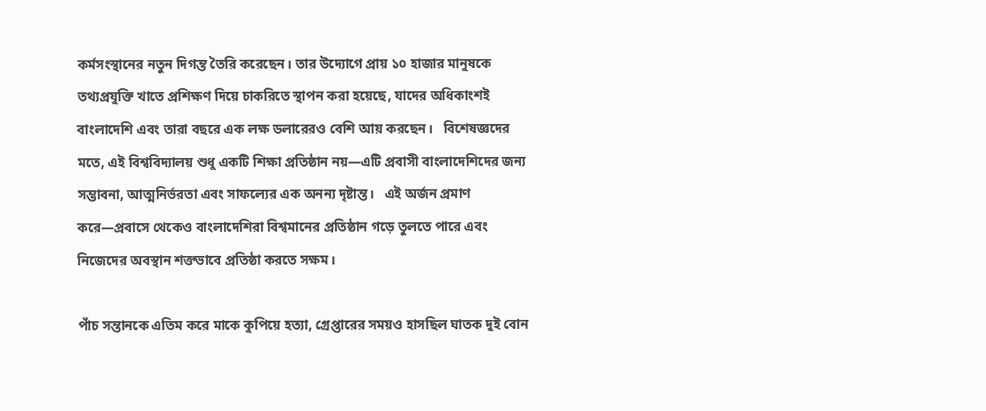কর্মসংস্থানের নতুন দিগন্ত তৈরি করেছেন। তার উদ্যোগে প্রায় ১০ হাজার মানুষকে তথ্যপ্রযুক্তি খাতে প্রশিক্ষণ দিয়ে চাকরিতে স্থাপন করা হয়েছে, যাদের অধিকাংশই বাংলাদেশি এবং তারা বছরে এক লক্ষ ডলারেরও বেশি আয় করছেন।   বিশেষজ্ঞদের মতে, এই বিশ্ববিদ্যালয় শুধু একটি শিক্ষা প্রতিষ্ঠান নয়—এটি প্রবাসী বাংলাদেশিদের জন্য সম্ভাবনা, আত্মনির্ভরতা এবং সাফল্যের এক অনন্য দৃষ্টান্ত।   এই অর্জন প্রমাণ করে—প্রবাসে থেকেও বাংলাদেশিরা বিশ্বমানের প্রতিষ্ঠান গড়ে তুলতে পারে এবং নিজেদের অবস্থান শক্তভাবে প্রতিষ্ঠা করতে সক্ষম।

পাঁচ সন্তানকে এতিম করে মাকে কুপিয়ে হত্যা, গ্রেপ্তারের সময়ও হাসছিল ঘাতক দুই বোন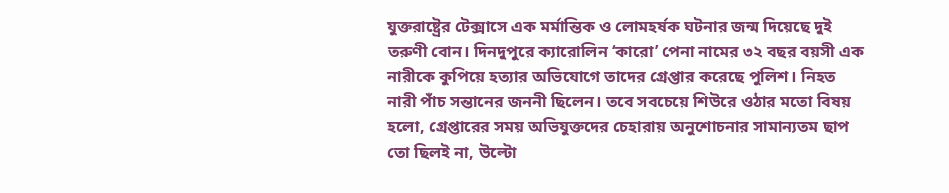যুক্তরাষ্ট্রের টেক্সাসে এক মর্মান্তিক ও লোমহর্ষক ঘটনার জন্ম দিয়েছে দুই তরুণী বোন। দিনদুপুরে ক্যারোলিন ‘কারো’ পেনা নামের ৩২ বছর বয়সী এক নারীকে কুপিয়ে হত্যার অভিযোগে তাদের গ্রেপ্তার করেছে পুলিশ। নিহত নারী পাঁচ সন্তানের জননী ছিলেন। তবে সবচেয়ে শিউরে ওঠার মতো বিষয় হলো, গ্রেপ্তারের সময় অভিযুক্তদের চেহারায় অনুশোচনার সামান্যতম ছাপ তো ছিলই না, উল্টো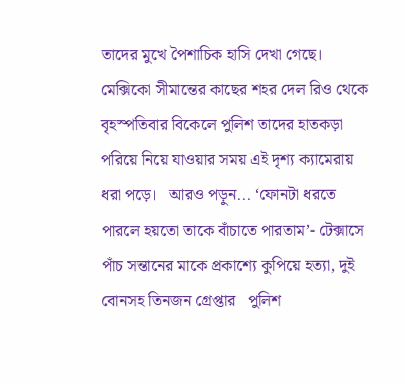তাদের মুখে পৈশাচিক হাসি দেখা গেছে। মেক্সিকো সীমান্তের কাছের শহর দেল রিও থেকে বৃহস্পতিবার বিকেলে পুলিশ তাদের হাতকড়া পরিয়ে নিয়ে যাওয়ার সময় এই দৃশ্য ক্যামেরায় ধরা পড়ে।   আরও পড়ুন... ‘ফোনটা ধরতে পারলে হয়তো তাকে বাঁচাতে পারতাম’- টেক্সাসে পাঁচ সন্তানের মাকে প্রকাশ্যে কুপিয়ে হত্যা, দুই বোনসহ তিনজন গ্রেপ্তার   পুলিশ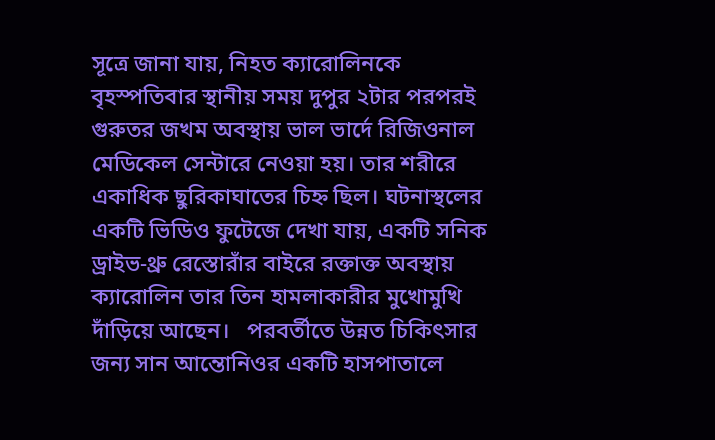সূত্রে জানা যায়, নিহত ক্যারোলিনকে বৃহস্পতিবার স্থানীয় সময় দুপুর ২টার পরপরই গুরুতর জখম অবস্থায় ভাল ভার্দে রিজিওনাল মেডিকেল সেন্টারে নেওয়া হয়। তার শরীরে একাধিক ছুরিকাঘাতের চিহ্ন ছিল। ঘটনাস্থলের একটি ভিডিও ফুটেজে দেখা যায়, একটি সনিক ড্রাইভ-থ্রু রেস্তোরাঁর বাইরে রক্তাক্ত অবস্থায় ক্যারোলিন তার তিন হামলাকারীর মুখোমুখি দাঁড়িয়ে আছেন।   পরবর্তীতে উন্নত চিকিৎসার জন্য সান আন্তোনিওর একটি হাসপাতালে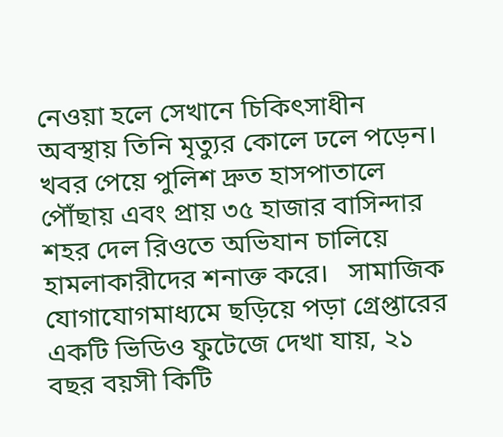নেওয়া হলে সেখানে চিকিৎসাধীন অবস্থায় তিনি মৃত্যুর কোলে ঢলে পড়েন। খবর পেয়ে পুলিশ দ্রুত হাসপাতালে পৌঁছায় এবং প্রায় ৩৫ হাজার বাসিন্দার শহর দেল রিওতে অভিযান চালিয়ে হামলাকারীদের শনাক্ত করে।   সামাজিক যোগাযোগমাধ্যমে ছড়িয়ে পড়া গ্রেপ্তারের একটি ভিডিও ফুটেজে দেখা যায়, ২১ বছর বয়সী কিটি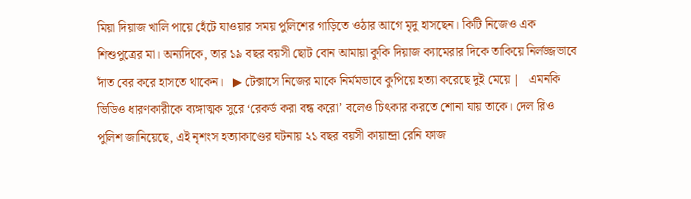মিয়া দিয়াজ খালি পায়ে হেঁটে যাওয়ার সময় পুলিশের গাড়িতে ওঠার আগে মৃদু হাসছেন। কিটি নিজেও এক শিশুপুত্রের মা। অন্যদিকে, তার ১৯ বছর বয়সী ছোট বোন আমায়া কুকি দিয়াজ ক্যামেরার দিকে তাকিয়ে নির্লজ্জভাবে দাঁত বের করে হাসতে থাকেন।   ▶ টেক্সাসে নিজের মাকে নির্মমভাবে কুপিয়ে হত্যা করেছে দুই মেয়ে |   এমনকি ভিডিও ধারণকারীকে ব্যঙ্গাত্মক সুরে ‘রেকর্ড করা বন্ধ করো’ বলেও চিৎকার করতে শোনা যায় তাকে। দেল রিও পুলিশ জানিয়েছে, এই নৃশংস হত্যাকাণ্ডের ঘটনায় ২১ বছর বয়সী কায়ান্দ্রা রেনি ফাজ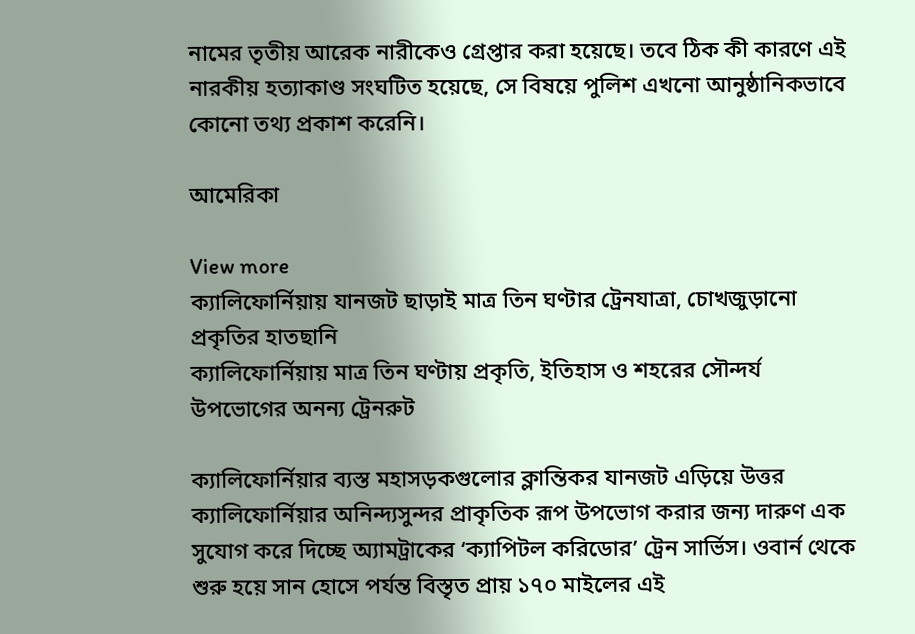নামের তৃতীয় আরেক নারীকেও গ্রেপ্তার করা হয়েছে। তবে ঠিক কী কারণে এই নারকীয় হত্যাকাণ্ড সংঘটিত হয়েছে, সে বিষয়ে পুলিশ এখনো আনুষ্ঠানিকভাবে কোনো তথ্য প্রকাশ করেনি।

আমেরিকা

View more
ক্যালিফোর্নিয়ায় যানজট ছাড়াই মাত্র তিন ঘণ্টার ট্রেনযাত্রা, চোখজুড়ানো প্রকৃতির হাতছানি
ক্যালিফোর্নিয়ায় মাত্র তিন ঘণ্টায় প্রকৃতি, ইতিহাস ও শহরের সৌন্দর্য উপভোগের অনন্য ট্রেনরুট

ক্যালিফোর্নিয়ার ব্যস্ত মহাসড়কগুলোর ক্লান্তিকর যানজট এড়িয়ে উত্তর ক্যালিফোর্নিয়ার অনিন্দ্যসুন্দর প্রাকৃতিক রূপ উপভোগ করার জন্য দারুণ এক সুযোগ করে দিচ্ছে অ্যামট্রাকের ‘ক্যাপিটল করিডোর’ ট্রেন সার্ভিস। ওবার্ন থেকে শুরু হয়ে সান হোসে পর্যন্ত বিস্তৃত প্রায় ১৭০ মাইলের এই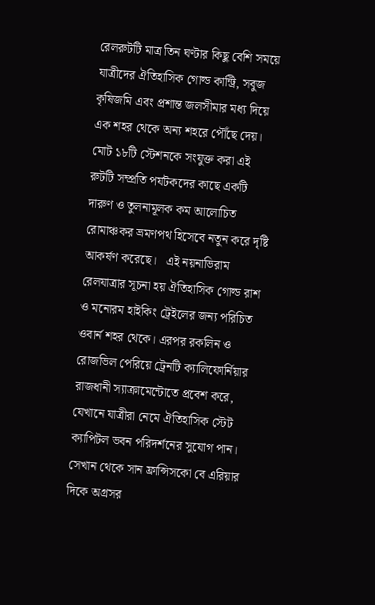রেলরুটটি মাত্র তিন ঘণ্টার কিছু বেশি সময়ে যাত্রীদের ঐতিহাসিক গোল্ড কান্ট্রি, সবুজ কৃষিজমি এবং প্রশান্ত জলসীমার মধ্য দিয়ে এক শহর থেকে অন্য শহরে পৌঁছে দেয়।   মোট ১৮টি স্টেশনকে সংযুক্ত করা এই রুটটি সম্প্রতি পর্যটকদের কাছে একটি দারুণ ও তুলনামূলক কম আলোচিত রোমাঞ্চকর ভ্রমণপথ হিসেবে নতুন করে দৃষ্টি আকর্ষণ করেছে।   এই নয়নাভিরাম রেলযাত্রার সূচনা হয় ঐতিহাসিক গোল্ড রাশ ও মনোরম হাইকিং ট্রেইলের জন্য পরিচিত ওবার্ন শহর থেকে। এরপর রকলিন ও রোজভিল পেরিয়ে ট্রেনটি ক্যালিফোর্নিয়ার রাজধানী স্যাক্রামেন্টোতে প্রবেশ করে, যেখানে যাত্রীরা নেমে ঐতিহাসিক স্টেট ক্যাপিটল ভবন পরিদর্শনের সুযোগ পান। সেখান থেকে সান ফ্রান্সিসকো বে এরিয়ার দিকে অগ্রসর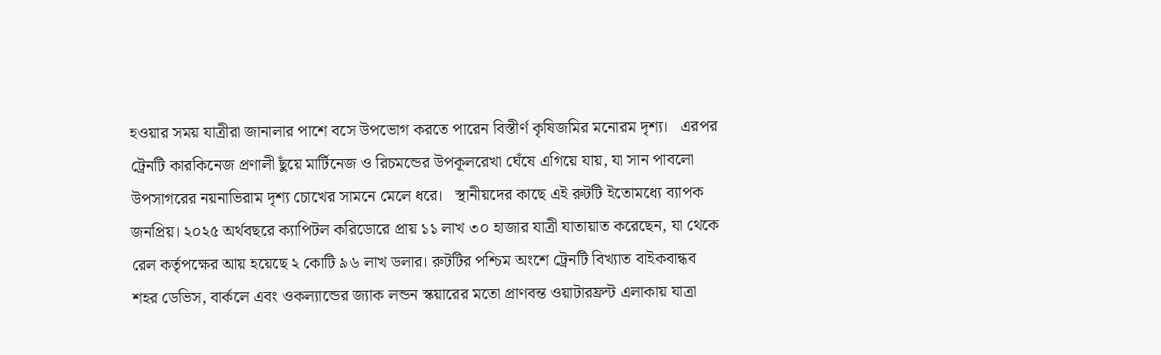হওয়ার সময় যাত্রীরা জানালার পাশে বসে উপভোগ করতে পারেন বিস্তীর্ণ কৃষিজমির মনোরম দৃশ্য।   এরপর ট্রেনটি কারকিনেজ প্রণালী ছুঁয়ে মার্টিনেজ ও রিচমন্ডের উপকূলরেখা ঘেঁষে এগিয়ে যায়, যা সান পাবলো উপসাগরের নয়নাভিরাম দৃশ্য চোখের সামনে মেলে ধরে।   স্থানীয়দের কাছে এই রুটটি ইতোমধ্যে ব্যাপক জনপ্রিয়। ২০২৫ অর্থবছরে ক্যাপিটল করিডোরে প্রায় ১১ লাখ ৩০ হাজার যাত্রী যাতায়াত করেছেন, যা থেকে রেল কর্তৃপক্ষের আয় হয়েছে ২ কোটি ৯৬ লাখ ডলার। রুটটির পশ্চিম অংশে ট্রেনটি বিখ্যাত বাইকবান্ধব শহর ডেভিস, বার্কলে এবং ওকল্যান্ডের জ্যাক লন্ডন স্কয়ারের মতো প্রাণবন্ত ওয়াটারফ্রন্ট এলাকায় যাত্রা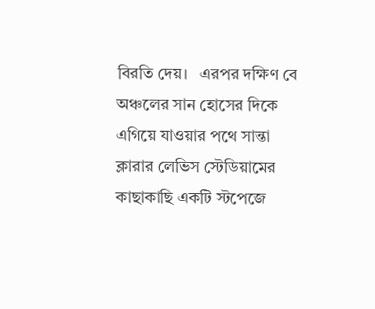বিরতি দেয়।   এরপর দক্ষিণ বে অঞ্চলের সান হোসের দিকে এগিয়ে যাওয়ার পথে সান্তা ক্লারার লেভিস স্টেডিয়ামের কাছাকাছি একটি স্টপেজে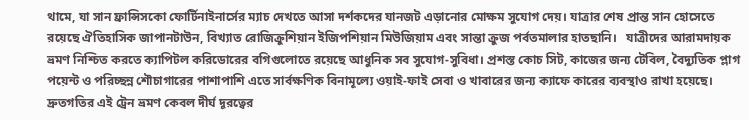থামে, যা সান ফ্রান্সিসকো ফোর্টিনাইনার্সের ম্যাচ দেখতে আসা দর্শকদের যানজট এড়ানোর মোক্ষম সুযোগ দেয়। যাত্রার শেষ প্রান্ত সান হোসেতে রয়েছে ঐতিহাসিক জাপানটাউন, বিখ্যাত রোজিক্রুশিয়ান ইজিপশিয়ান মিউজিয়াম এবং সান্তা ক্রুজ পর্বতমালার হাতছানি।   যাত্রীদের আরামদায়ক ভ্রমণ নিশ্চিত করতে ক্যাপিটল করিডোরের বগিগুলোতে রয়েছে আধুনিক সব সুযোগ-সুবিধা। প্রশস্ত কোচ সিট, কাজের জন্য টেবিল, বৈদ্যুতিক প্লাগ পয়েন্ট ও পরিচ্ছন্ন শৌচাগারের পাশাপাশি এতে সার্বক্ষণিক বিনামূল্যে ওয়াই-ফাই সেবা ও খাবারের জন্য ক্যাফে কারের ব্যবস্থাও রাখা হয়েছে। দ্রুতগতির এই ট্রেন ভ্রমণ কেবল দীর্ঘ দূরত্বের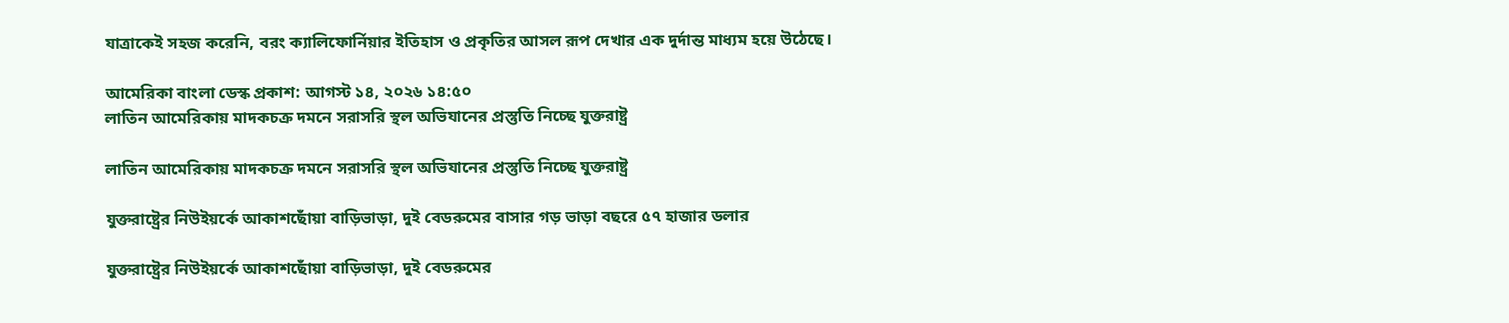যাত্রাকেই সহজ করেনি, বরং ক্যালিফোর্নিয়ার ইতিহাস ও প্রকৃতির আসল রূপ দেখার এক দুর্দান্ত মাধ্যম হয়ে উঠেছে।

আমেরিকা বাংলা ডেস্ক প্রকাশ: আগস্ট ১৪, ২০২৬ ১৪:৫০
লাতিন আমেরিকায় মাদকচক্র দমনে সরাসরি স্থল অভিযানের প্রস্তুতি নিচ্ছে যুক্তরাষ্ট্র

লাতিন আমেরিকায় মাদকচক্র দমনে সরাসরি স্থল অভিযানের প্রস্তুতি নিচ্ছে যুক্তরাষ্ট্র

যুক্তরাষ্ট্রের নিউইয়র্কে আকাশছোঁয়া বাড়িভাড়া, দুই বেডরুমের বাসার গড় ভাড়া বছরে ৫৭ হাজার ডলার

যুক্তরাষ্ট্রের নিউইয়র্কে আকাশছোঁয়া বাড়িভাড়া, দুই বেডরুমের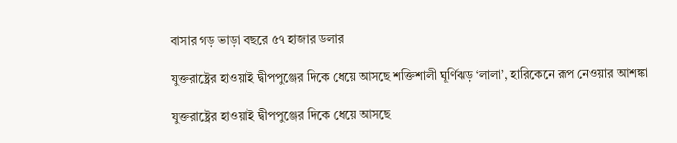বাসার গড় ভাড়া বছরে ৫৭ হাজার ডলার

যুক্তরাষ্ট্রের হাওয়াই দ্বীপপুঞ্জের দিকে ধেয়ে আসছে শক্তিশালী ঘূর্ণিঝড় ‘লালা’, হারিকেনে রূপ নেওয়ার আশঙ্কা

যুক্তরাষ্ট্রের হাওয়াই দ্বীপপুঞ্জের দিকে ধেয়ে আসছে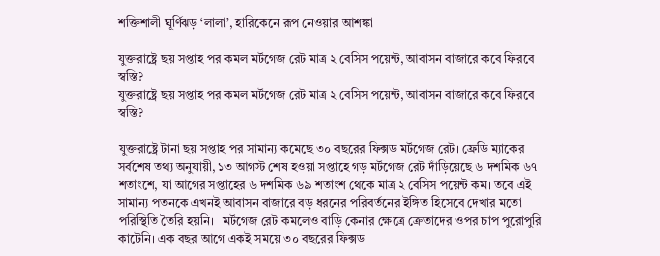শক্তিশালী ঘূর্ণিঝড় ‘লালা’, হারিকেনে রূপ নেওয়ার আশঙ্কা

যুক্তরাষ্ট্রে ছয় সপ্তাহ পর কমল মর্টগেজ রেট মাত্র ২ বেসিস পয়েন্ট, আবাসন বাজারে কবে ফিরবে স্বস্তি?
যুক্তরাষ্ট্রে ছয় সপ্তাহ পর কমল মর্টগেজ রেট মাত্র ২ বেসিস পয়েন্ট, আবাসন বাজারে কবে ফিরবে স্বস্তি?

যুক্তরাষ্ট্রে টানা ছয় সপ্তাহ পর সামান্য কমেছে ৩০ বছরের ফিক্সড মর্টগেজ রেট। ফ্রেডি ম্যাকের সর্বশেষ তথ্য অনুযায়ী, ১৩ আগস্ট শেষ হওয়া সপ্তাহে গড় মর্টগেজ রেট দাঁড়িয়েছে ৬ দশমিক ৬৭ শতাংশে, যা আগের সপ্তাহের ৬ দশমিক ৬৯ শতাংশ থেকে মাত্র ২ বেসিস পয়েন্ট কম। তবে এই সামান্য পতনকে এখনই আবাসন বাজারে বড় ধরনের পরিবর্তনের ইঙ্গিত হিসেবে দেখার মতো পরিস্থিতি তৈরি হয়নি।   মর্টগেজ রেট কমলেও বাড়ি কেনার ক্ষেত্রে ক্রেতাদের ওপর চাপ পুরোপুরি কাটেনি। এক বছর আগে একই সময়ে ৩০ বছরের ফিক্সড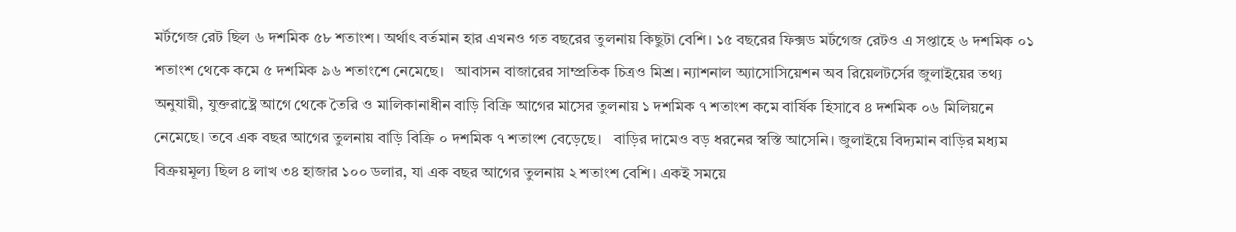মর্টগেজ রেট ছিল ৬ দশমিক ৫৮ শতাংশ। অর্থাৎ বর্তমান হার এখনও গত বছরের তুলনায় কিছুটা বেশি। ১৫ বছরের ফিক্সড মর্টগেজ রেটও এ সপ্তাহে ৬ দশমিক ০১ শতাংশ থেকে কমে ৫ দশমিক ৯৬ শতাংশে নেমেছে।   আবাসন বাজারের সাম্প্রতিক চিত্রও মিশ্র। ন্যাশনাল অ্যাসোসিয়েশন অব রিয়েলটর্সের জুলাইয়ের তথ্য অনুযায়ী, যুক্তরাষ্ট্রে আগে থেকে তৈরি ও মালিকানাধীন বাড়ি বিক্রি আগের মাসের তুলনায় ১ দশমিক ৭ শতাংশ কমে বার্ষিক হিসাবে ৪ দশমিক ০৬ মিলিয়নে নেমেছে। তবে এক বছর আগের তুলনায় বাড়ি বিক্রি ০ দশমিক ৭ শতাংশ বেড়েছে।   বাড়ির দামেও বড় ধরনের স্বস্তি আসেনি। জুলাইয়ে বিদ্যমান বাড়ির মধ্যম বিক্রয়মূল্য ছিল ৪ লাখ ৩৪ হাজার ১০০ ডলার, যা এক বছর আগের তুলনায় ২ শতাংশ বেশি। একই সময়ে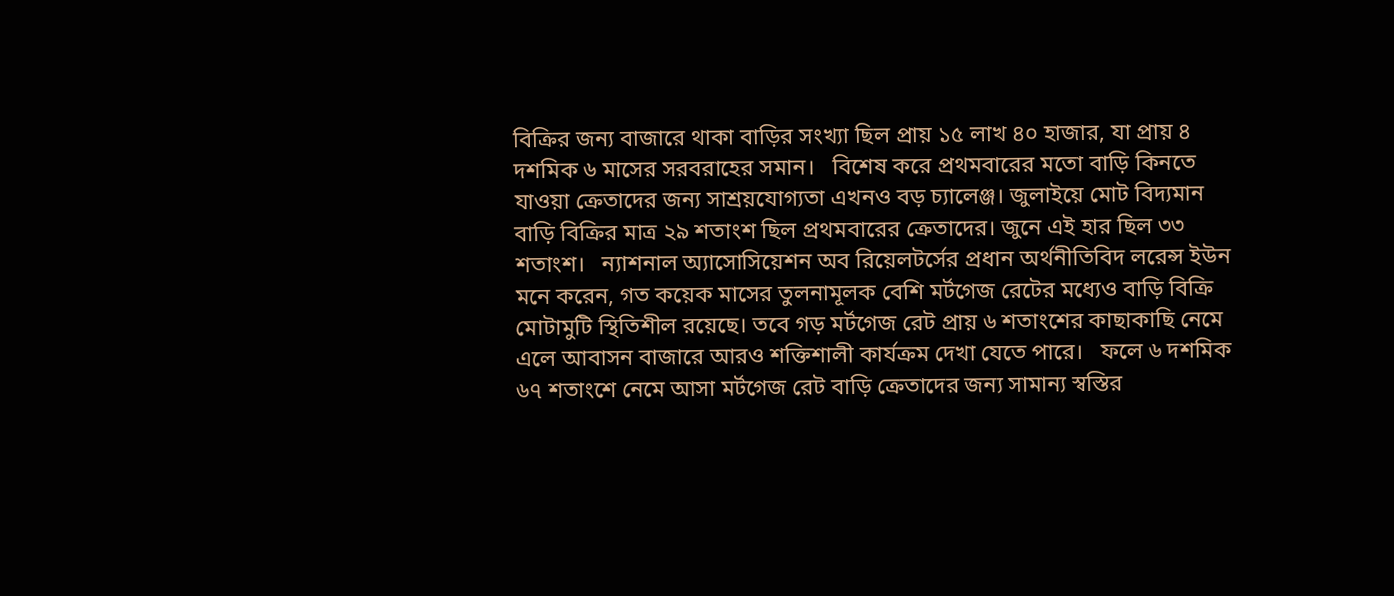বিক্রির জন্য বাজারে থাকা বাড়ির সংখ্যা ছিল প্রায় ১৫ লাখ ৪০ হাজার, যা প্রায় ৪ দশমিক ৬ মাসের সরবরাহের সমান।   বিশেষ করে প্রথমবারের মতো বাড়ি কিনতে যাওয়া ক্রেতাদের জন্য সাশ্রয়যোগ্যতা এখনও বড় চ্যালেঞ্জ। জুলাইয়ে মোট বিদ্যমান বাড়ি বিক্রির মাত্র ২৯ শতাংশ ছিল প্রথমবারের ক্রেতাদের। জুনে এই হার ছিল ৩৩ শতাংশ।   ন্যাশনাল অ্যাসোসিয়েশন অব রিয়েলটর্সের প্রধান অর্থনীতিবিদ লরেন্স ইউন মনে করেন, গত কয়েক মাসের তুলনামূলক বেশি মর্টগেজ রেটের মধ্যেও বাড়ি বিক্রি মোটামুটি স্থিতিশীল রয়েছে। তবে গড় মর্টগেজ রেট প্রায় ৬ শতাংশের কাছাকাছি নেমে এলে আবাসন বাজারে আরও শক্তিশালী কার্যক্রম দেখা যেতে পারে।   ফলে ৬ দশমিক ৬৭ শতাংশে নেমে আসা মর্টগেজ রেট বাড়ি ক্রেতাদের জন্য সামান্য স্বস্তির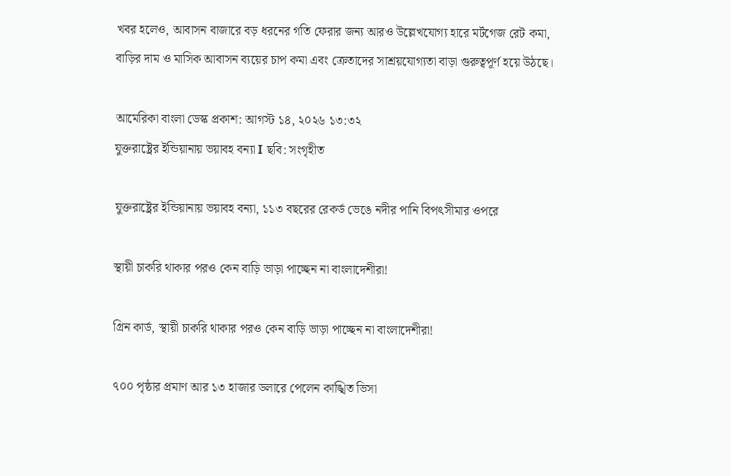খবর হলেও, আবাসন বাজারে বড় ধরনের গতি ফেরার জন্য আরও উল্লেখযোগ্য হারে মর্টগেজ রেট কমা, বাড়ির দাম ও মাসিক আবাসন ব্যয়ের চাপ কমা এবং ক্রেতাদের সাশ্রয়যোগ্যতা বাড়া গুরুত্বপূর্ণ হয়ে উঠছে।

আমেরিকা বাংলা ডেস্ক প্রকাশ: আগস্ট ১৪, ২০২৬ ১৩:৩২
যুক্তরাষ্ট্রের ইন্ডিয়ানায় ভয়াবহ বন্যা I ছবি: সংগৃহীত

যুক্তরাষ্ট্রের ইন্ডিয়ানায় ভয়াবহ বন্যা, ১১৩ বছরের রেকর্ড ভেঙে নদীর পানি বিপৎসীমার ওপরে

স্থায়ী চাকরি থাকার পরও কেন বাড়ি ভাড়া পাচ্ছেন না বাংলাদেশীরা!

গ্রিন কার্ড, স্থায়ী চাকরি থাকার পরও কেন বাড়ি ভাড়া পাচ্ছেন না বাংলাদেশীরা!

৭০০ পৃষ্ঠার প্রমাণ আর ১৩ হাজার ডলারে পেলেন কাঙ্খিত ভিসা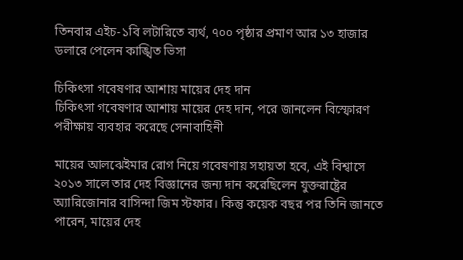তিনবার এইচ-১বি লটারিতে ব্যর্থ, ৭০০ পৃষ্ঠার প্রমাণ আর ১৩ হাজার ডলারে পেলেন কাঙ্খিত ভিসা

চিকিৎসা গবেষণার আশায় মায়ের দেহ দান
চিকিৎসা গবেষণার আশায় মায়ের দেহ দান, পরে জানলেন বিস্ফোরণ পরীক্ষায় ব্যবহার করেছে সেনাবাহিনী

মায়ের আলঝেইমার রোগ নিয়ে গবেষণায় সহায়তা হবে, এই বিশ্বাসে ২০১৩ সালে তার দেহ বিজ্ঞানের জন্য দান করেছিলেন যুক্তরাষ্ট্রের অ্যারিজোনার বাসিন্দা জিম স্টফার। কিন্তু কয়েক বছর পর তিনি জানতে পারেন, মায়ের দেহ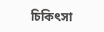চিকিৎসা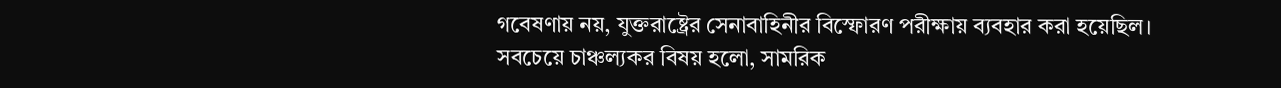গবেষণায় নয়, যুক্তরাষ্ট্রের সেনাবাহিনীর বিস্ফোরণ পরীক্ষায় ব্যবহার করা হয়েছিল। সবচেয়ে চাঞ্চল্যকর বিষয় হলো, সামরিক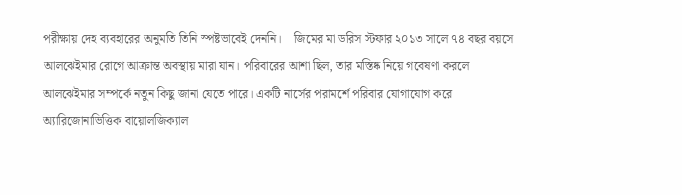পরীক্ষায় দেহ ব্যবহারের অনুমতি তিনি স্পষ্টভাবেই দেননি।    জিমের মা ডরিস স্টফার ২০১৩ সালে ৭৪ বছর বয়সে আলঝেইমার রোগে আক্রান্ত অবস্থায় মারা যান। পরিবারের আশা ছিল, তার মস্তিষ্ক নিয়ে গবেষণা করলে আলঝেইমার সম্পর্কে নতুন কিছু জানা যেতে পারে। একটি নার্সের পরামর্শে পরিবার যোগাযোগ করে অ্যারিজোনাভিত্তিক বায়োলজিক্যাল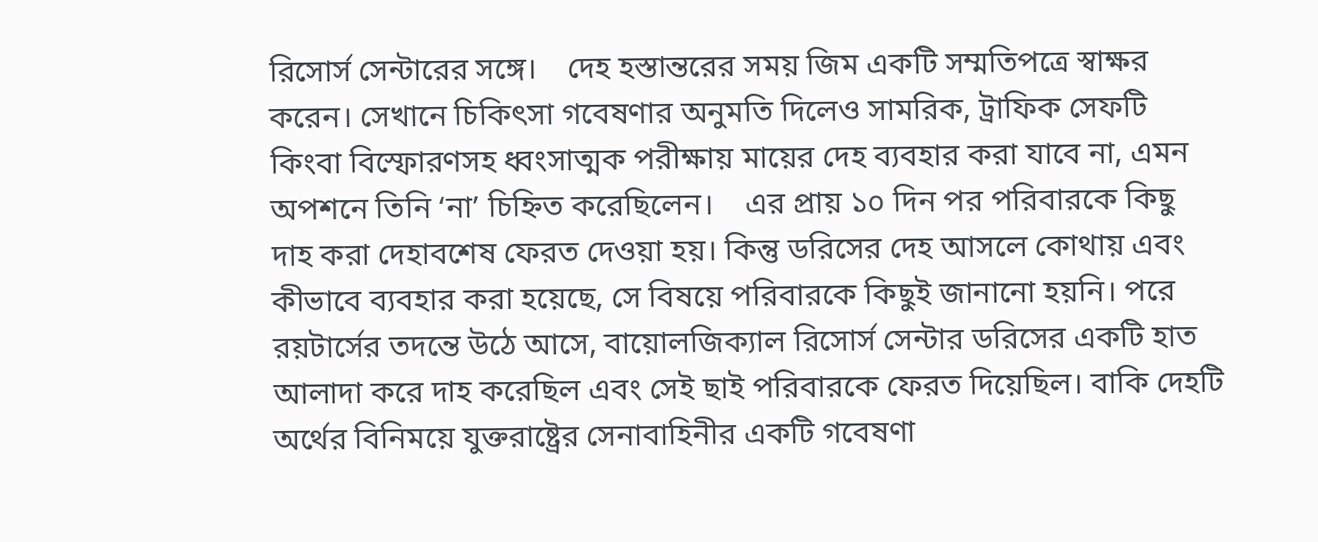রিসোর্স সেন্টারের সঙ্গে।    দেহ হস্তান্তরের সময় জিম একটি সম্মতিপত্রে স্বাক্ষর করেন। সেখানে চিকিৎসা গবেষণার অনুমতি দিলেও সামরিক, ট্রাফিক সেফটি কিংবা বিস্ফোরণসহ ধ্বংসাত্মক পরীক্ষায় মায়ের দেহ ব্যবহার করা যাবে না, এমন অপশনে তিনি ‘না’ চিহ্নিত করেছিলেন।    এর প্রায় ১০ দিন পর পরিবারকে কিছু দাহ করা দেহাবশেষ ফেরত দেওয়া হয়। কিন্তু ডরিসের দেহ আসলে কোথায় এবং কীভাবে ব্যবহার করা হয়েছে, সে বিষয়ে পরিবারকে কিছুই জানানো হয়নি। পরে রয়টার্সের তদন্তে উঠে আসে, বায়োলজিক্যাল রিসোর্স সেন্টার ডরিসের একটি হাত আলাদা করে দাহ করেছিল এবং সেই ছাই পরিবারকে ফেরত দিয়েছিল। বাকি দেহটি অর্থের বিনিময়ে যুক্তরাষ্ট্রের সেনাবাহিনীর একটি গবেষণা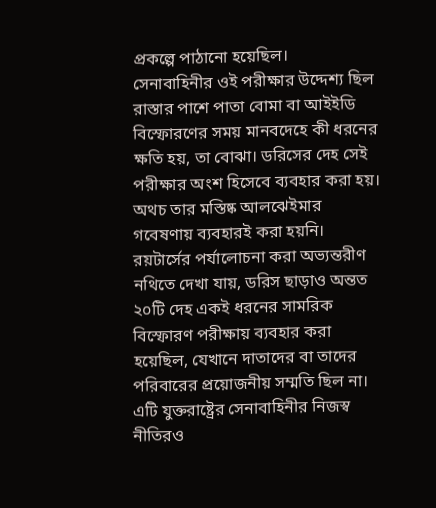প্রকল্পে পাঠানো হয়েছিল।    সেনাবাহিনীর ওই পরীক্ষার উদ্দেশ্য ছিল রাস্তার পাশে পাতা বোমা বা আইইডি বিস্ফোরণের সময় মানবদেহে কী ধরনের ক্ষতি হয়, তা বোঝা। ডরিসের দেহ সেই পরীক্ষার অংশ হিসেবে ব্যবহার করা হয়। অথচ তার মস্তিষ্ক আলঝেইমার গবেষণায় ব্যবহারই করা হয়নি।    রয়টার্সের পর্যালোচনা করা অভ্যন্তরীণ নথিতে দেখা যায়, ডরিস ছাড়াও অন্তত ২০টি দেহ একই ধরনের সামরিক বিস্ফোরণ পরীক্ষায় ব্যবহার করা হয়েছিল, যেখানে দাতাদের বা তাদের পরিবারের প্রয়োজনীয় সম্মতি ছিল না। এটি যুক্তরাষ্ট্রের সেনাবাহিনীর নিজস্ব নীতিরও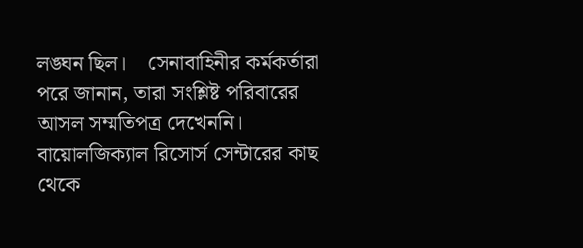লঙ্ঘন ছিল।    সেনাবাহিনীর কর্মকর্তারা পরে জানান, তারা সংশ্লিষ্ট পরিবারের আসল সম্মতিপত্র দেখেননি। বায়োলজিক্যাল রিসোর্স সেন্টারের কাছ থেকে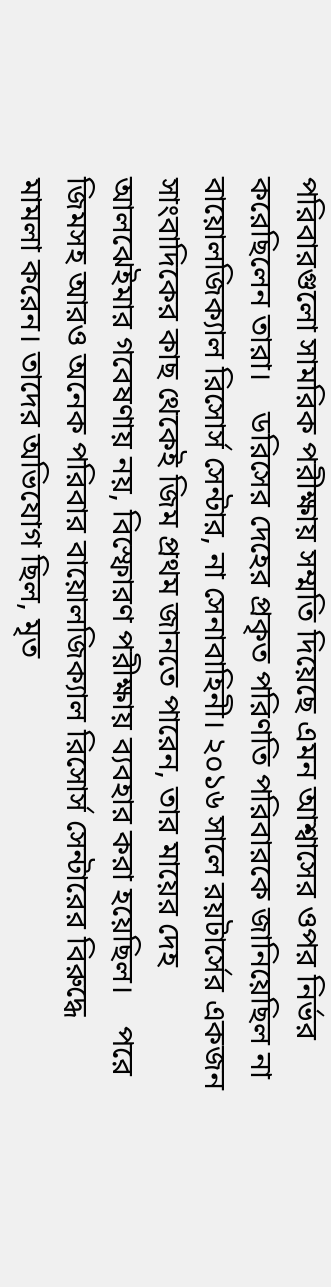পরিবারগুলো সামরিক পরীক্ষায় সম্মতি দিয়েছে এমন আশ্বাসের ওপর নির্ভর করেছিলেন তারা।    ডরিসের দেহের প্রকৃত পরিণতি পরিবারকে জানিয়েছিল না বায়োলজিক্যাল রিসোর্স সেন্টার, না সেনাবাহিনী। ২০১৬ সালে রয়টার্সের একজন সাংবাদিকের কাছ থেকেই জিম প্রথম জানতে পারেন, তার মায়ের দেহ আলঝেইমার গবেষণায় নয়, বিস্ফোরণ পরীক্ষায় ব্যবহার করা হয়েছিল।    পরে জিমসহ আরও অনেক পরিবার বায়োলজিক্যাল রিসোর্স সেন্টারের বিরুদ্ধে মামলা করেন। তাদের অভিযোগ ছিল, মৃত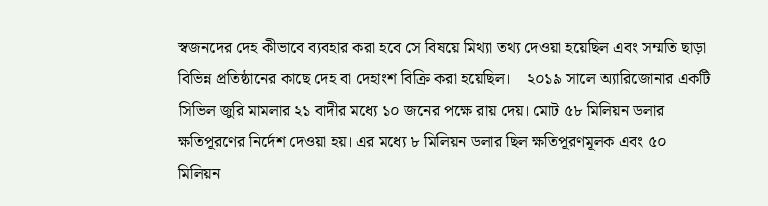স্বজনদের দেহ কীভাবে ব্যবহার করা হবে সে বিষয়ে মিথ্যা তথ্য দেওয়া হয়েছিল এবং সম্মতি ছাড়া বিভিন্ন প্রতিষ্ঠানের কাছে দেহ বা দেহাংশ বিক্রি করা হয়েছিল।    ২০১৯ সালে অ্যারিজোনার একটি সিভিল জুরি মামলার ২১ বাদীর মধ্যে ১০ জনের পক্ষে রায় দেয়। মোট ৫৮ মিলিয়ন ডলার ক্ষতিপূরণের নির্দেশ দেওয়া হয়। এর মধ্যে ৮ মিলিয়ন ডলার ছিল ক্ষতিপূরণমূলক এবং ৫০ মিলিয়ন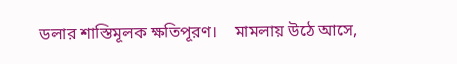ডলার শাস্তিমূলক ক্ষতিপূরণ।    মামলায় উঠে আসে,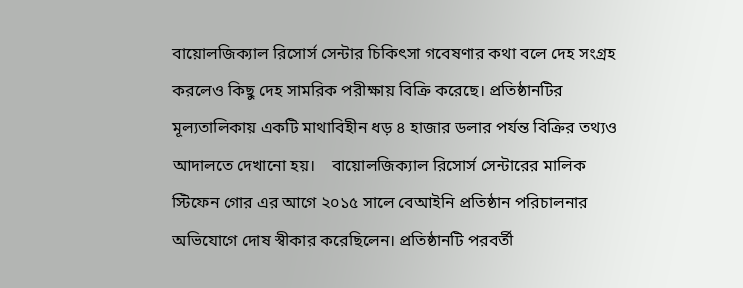বায়োলজিক্যাল রিসোর্স সেন্টার চিকিৎসা গবেষণার কথা বলে দেহ সংগ্রহ করলেও কিছু দেহ সামরিক পরীক্ষায় বিক্রি করেছে। প্রতিষ্ঠানটির মূল্যতালিকায় একটি মাথাবিহীন ধড় ৪ হাজার ডলার পর্যন্ত বিক্রির তথ্যও আদালতে দেখানো হয়।    বায়োলজিক্যাল রিসোর্স সেন্টারের মালিক স্টিফেন গোর এর আগে ২০১৫ সালে বেআইনি প্রতিষ্ঠান পরিচালনার অভিযোগে দোষ স্বীকার করেছিলেন। প্রতিষ্ঠানটি পরবর্তী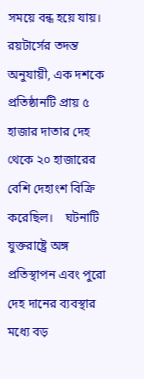সময়ে বন্ধ হয়ে যায়। রয়টার্সের তদন্ত অনুযায়ী, এক দশকে প্রতিষ্ঠানটি প্রায় ৫ হাজার দাতার দেহ থেকে ২০ হাজারের বেশি দেহাংশ বিক্রি করেছিল।    ঘটনাটি যুক্তরাষ্ট্রে অঙ্গ প্রতিস্থাপন এবং পুরো দেহ দানের ব্যবস্থার মধ্যে বড়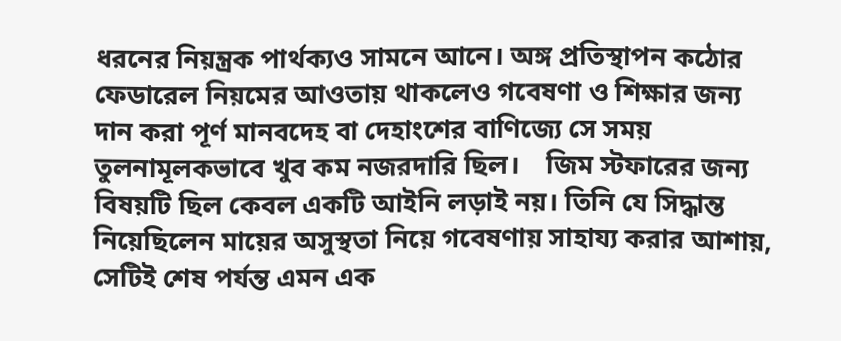ধরনের নিয়ন্ত্রক পার্থক্যও সামনে আনে। অঙ্গ প্রতিস্থাপন কঠোর ফেডারেল নিয়মের আওতায় থাকলেও গবেষণা ও শিক্ষার জন্য দান করা পূর্ণ মানবদেহ বা দেহাংশের বাণিজ্যে সে সময় তুলনামূলকভাবে খুব কম নজরদারি ছিল।    জিম স্টফারের জন্য বিষয়টি ছিল কেবল একটি আইনি লড়াই নয়। তিনি যে সিদ্ধান্ত নিয়েছিলেন মায়ের অসুস্থতা নিয়ে গবেষণায় সাহায্য করার আশায়, সেটিই শেষ পর্যন্ত এমন এক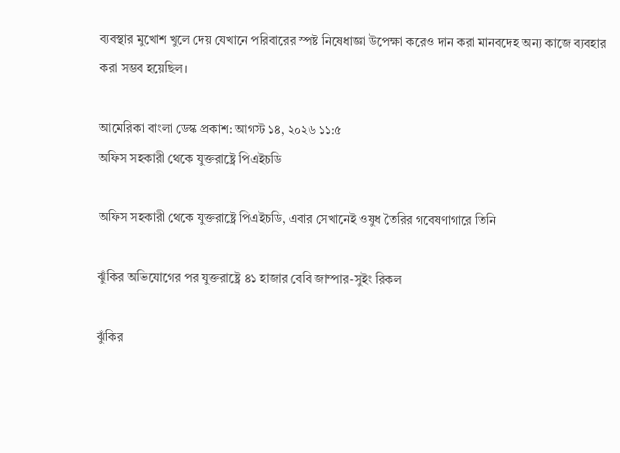ব্যবস্থার মুখোশ খুলে দেয় যেখানে পরিবারের স্পষ্ট নিষেধাজ্ঞা উপেক্ষা করেও দান করা মানবদেহ অন্য কাজে ব্যবহার করা সম্ভব হয়েছিল।

আমেরিকা বাংলা ডেস্ক প্রকাশ: আগস্ট ১৪, ২০২৬ ১১:৫
অফিস সহকারী থেকে যুক্তরাষ্ট্রে পিএইচডি

অফিস সহকারী থেকে যুক্তরাষ্ট্রে পিএইচডি, এবার সেখানেই ওষুধ তৈরির গবেষণাগারে তিনি

ঝুঁকির অভিযোগের পর যুক্তরাষ্ট্রে ৪১ হাজার বেবি জাম্পার-সুইং রিকল

ঝুঁকির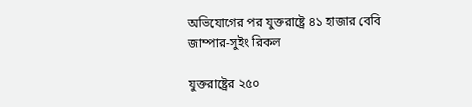অভিযোগের পর যুক্তরাষ্ট্রে ৪১ হাজার বেবি জাম্পার-সুইং রিকল

যুক্তরাষ্ট্রের ২৫০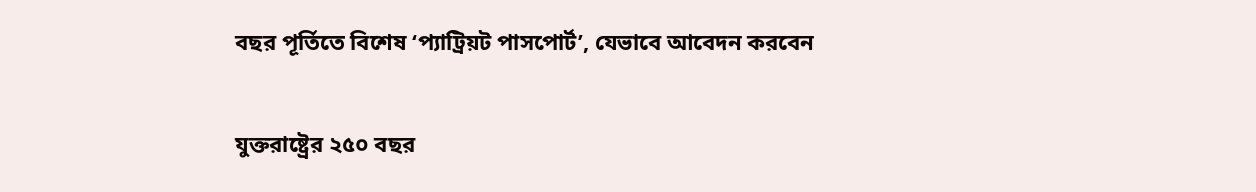বছর পূর্তিতে বিশেষ ‘প্যাট্রিয়ট পাসপোর্ট’, যেভাবে আবেদন করবেন

যুক্তরাষ্ট্রের ২৫০ বছর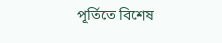পূর্তিতে বিশেষ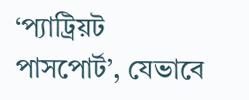‘প্যাট্রিয়ট পাসপোর্ট’, যেভাবে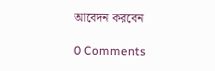আবেদন করবেন

0 Comments